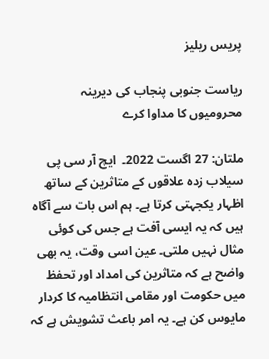پریس ریلیز

ریاست جنوبی پنجاب کی دیرینہ محرومیوں کا مداوا کرے

ملتان: 27 اگست 2022۔  ایچ آر سی پی سیلاب زدہ علاقوں کے متاثرین کے ساتھ اظہار یکجہتی کرتا ہے۔ ہم اس بات سے آگاہ ہیں کہ یہ ایسی آفت ہے جس کی کوئی مثال نہیں ملتی۔ عین اسی وقت، یہ بھی واضح ہے کہ متاثرین کی امداد اور تحفظ میں حکومت اور مقامی انتظامیہ کا کردار مایوس کن ہے۔ یہ امر باعث تشویش ہے کہ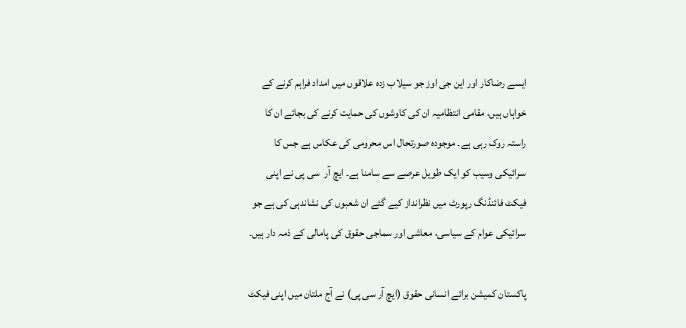ایسے رضاکار اور این جی اوز جو سیلاب زدہ علاقوں میں امداد فراہم کرنے کے خواہاں ہیں، مقامی انتظامیہ ان کی کاوشوں کی حمایت کرنے کی بجائے ان کا راستہ روک رہی ہے۔ موجودہ صورتحال اس محرومی کی عکاس ہے جس کا سرائیکی وسیب کو ایک طویل عرصے سے سامنا ہے۔ ایچ آر  سی پی نے اپنی فیکٹ فائنڈنگ رپورٹ میں نظرانداز کیے گئے ان شعبوں کی نشاندہی کی ہے جو سرائیکی عوام کے سیاسی، معاشی اور سماجی حقوق کی پامالی کے ذمہ دار ہیں۔

پاکستان کمیشن برائے انسانی حقوق (ایچ آر سی پی) نے آج ملتان میں اپنی فیکٹ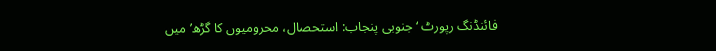فائنڈنگ رپورٹ ‘جنوبی پنجاب: استحصال، محرومیوں کا گڑھ’ میں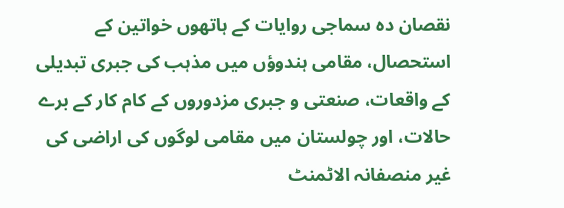نقصان دہ سماجی روایات کے ہاتھوں خواتین کے استحصال، مقامی ہندوؤں میں مذہب کی جبری تبدیلی کے واقعات، صنعتی و جبری مزدوروں کے کام کار کے برے حالات، اور چولستان میں مقامی لوگوں کی اراضی کی غیر منصفانہ الاٹمنٹ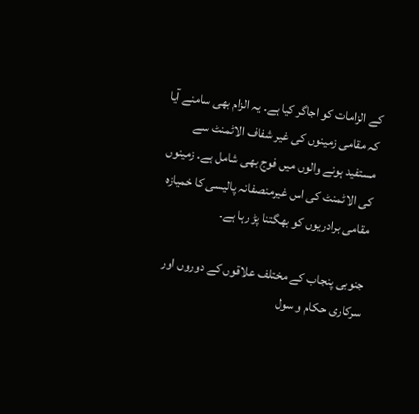کے الزامات کو اجاگر کیا ہے۔ یہ الزام بھی سامنے آیا کہ مقامی زمینوں کی غیر شفاف الاٹمنٹ سے مستفید ہونے والوں میں فوج بھی شامل ہے۔ زمینوں کی الاٹمنٹ کی اس غیرمنصفانہ پالیسی کا خمیازہ مقامی برادریوں کو بھگتنا پڑ رہا ہے۔

جنوبی پنجاب کے مختلف علاقوں کے دوروں اور سرکاری حکام و سول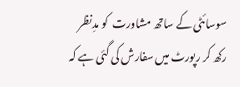سوسائٹی کے ساتھ مشاورت  کو مدِنظر رکھ کر رپورٹ میں سفارش کی گئی ہے کہ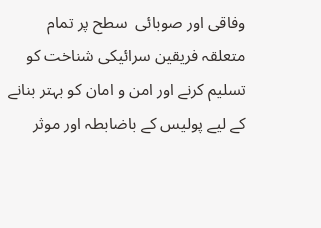وفاقی اور صوبائی  سطح پر تمام متعلقہ فریقین سرائیکی شناخت کو تسلیم کرنے اور امن و امان کو بہتر بنانے کے لیے پولیس کے باضابطہ اور موثر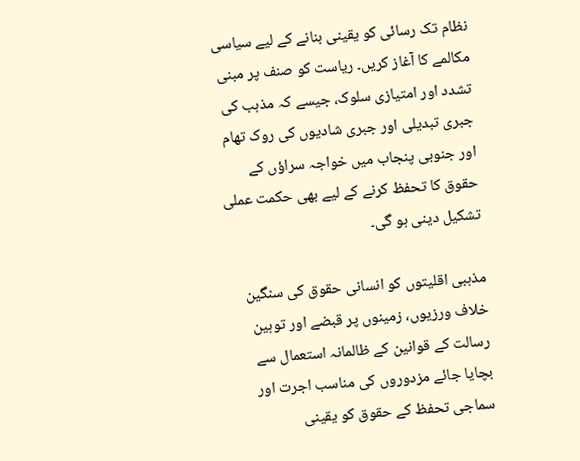نظام تک رسائی کو یقینی بنانے کے لیے سیاسی مکالمے کا آغاز کریں۔ ریاست کو صنف پر مبنی تشدد اور امتیازی سلوک، جیسے کہ مذہب کی جبری تبدیلی اور جبری شادیوں کی روک تھام اور جنوبی پنجاب میں خواجہ سراؤں کے حقوق کا تحفظ کرنے کے لیے بھی حکمت عملی تشکیل دینی ہو گی۔

مذہبی اقلیتوں کو انسانی حقوق کی سنگین خلاف ورزیوں، زمینوں پر قبضے اور توہین رسالت کے قوانین کے ظالمانہ استعمال سے بچایا جائے مزدوروں کی مناسب اجرت اور سماجی تحفظ کے حقوق کو یقینی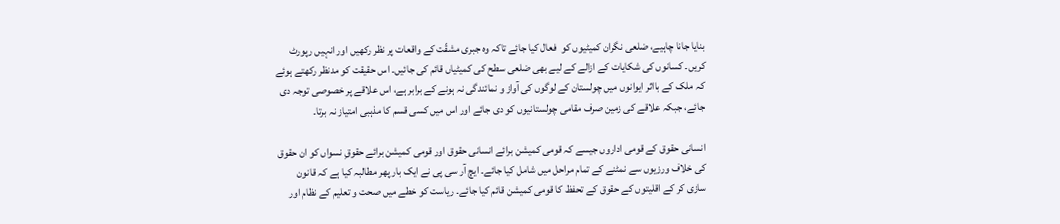بنایا جانا چاہیے، ضلعی نگران کمیٹیوں کو  فعال کیا جائے تاکہ وہ جبری مشقّت کے واقعات پر نظر رکھیں اور انہیں رپورٹ کریں۔ کسانوں کی شکایات کے ازالے کے لیے بھی ضلعی سطح کی کمیٹیاں قائم کی جائیں۔ اس حقیقت کو مدنظر رکھتے ہوئے کہ ملک کے بااثر ایوانوں میں چولستان کے لوگوں کی آواز و نمائندگی نہ ہونے کے برابر ہے، اس علاقے پر خصوصی توجہ دی جائے، جبکہ علاقے کی زمین صرف مقامی چولستانیوں کو دی جائے اور اس میں کسی قسم کا مذہبی امتیاز نہ برتا۔

انسانی حقوق کے قومی اداروں جیسے کہ قومی کمیشن برائے انسانی حقوق اور قومی کمیشن برائے حقوقِ نسواں کو ان حقوق کی خلاف ورزیوں سے نمٹنے کے تمام مراحل میں شامل کیا جائے۔ ایچ آر سی پی نے ایک بار پھر مطالبہ کیا ہے کہ قانون سازی کر کے اقلیتوں کے حقوق کے تحفظ کا قومی کمیشن قائم کیا جائے۔ ریاست کو خطے میں صحت و تعلیم کے نظام اور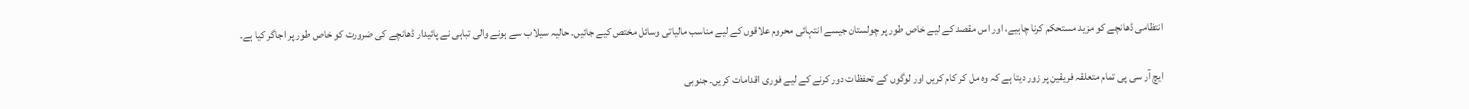انتظامی ڈھانچے کو مزید مستحکم کرنا چاہیے، اور اس مقصد کے لیے خاص طور پر چولستان جیسے انتہائی محروم علاقوں کے لیے مناسب مالیاتی وسائل مختص کیے جائیں۔ حالیہ سیلاب سے ہونے والی تباہی نے پائیدار ڈھانچے کی ضرورت کو خاص طور پر اجاگر کیا ہے۔

ایچ آر سی پی تمام متعلقہ فریقین پر زور دیتا ہے کہ وہ مل کر کام کریں اور لوگوں کے تحفظات دور کرنے کے لیے فوری اقدامات کریں۔ جنوبی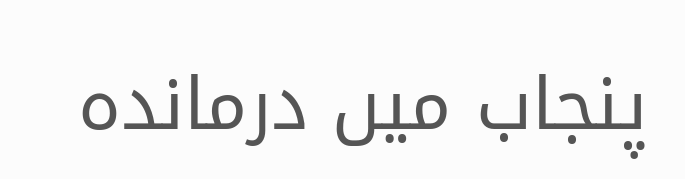پنجاب میں درماندہ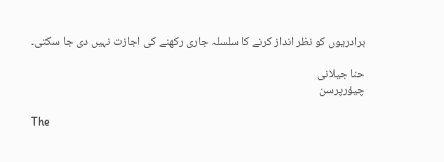برادریوں کو نظر انداز کرنے کا سلسلہ جاری رکھنے کی اجازت نہیں دی جا سکتی۔

حنا جیلانی
چیؤرپرسن

The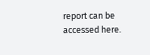report can be accessed here.